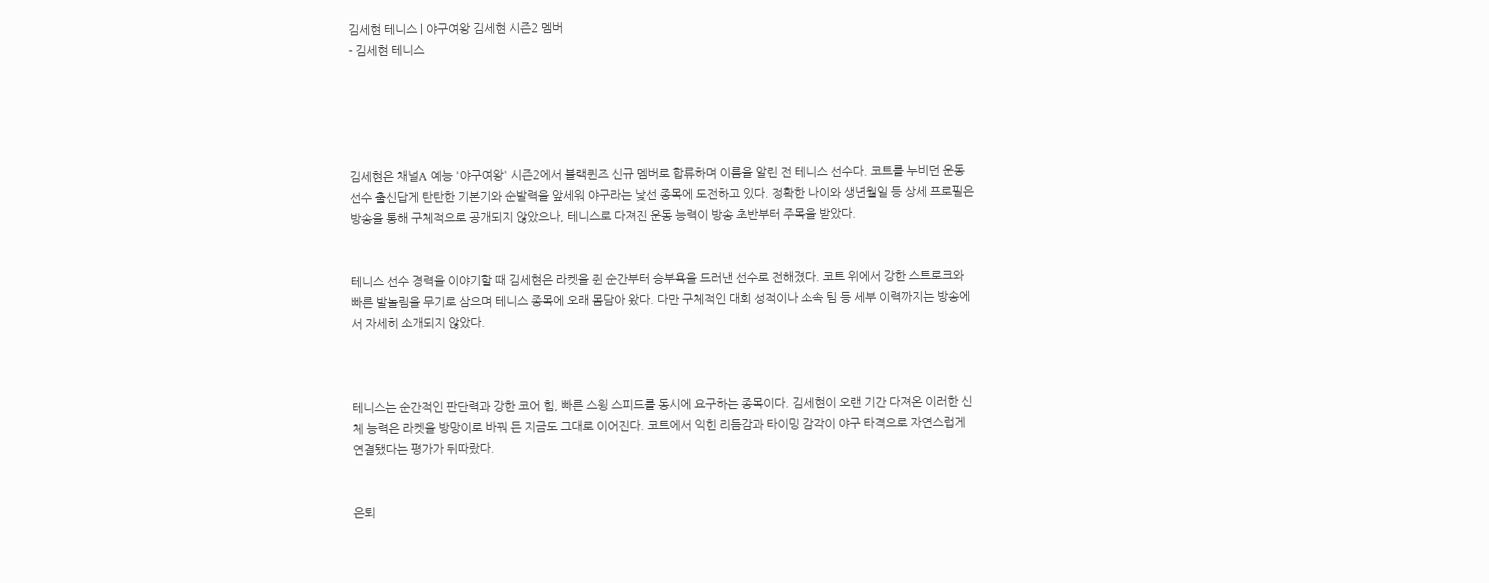김세현 테니스 | 야구여왕 김세현 시즌2 멤버
- 김세현 테니스





김세현은 채널A 예능 '야구여왕' 시즌2에서 블랙퀸즈 신규 멤버로 합류하며 이름을 알린 전 테니스 선수다. 코트를 누비던 운동선수 출신답게 탄탄한 기본기와 순발력을 앞세워 야구라는 낯선 종목에 도전하고 있다. 정확한 나이와 생년월일 등 상세 프로필은 방송을 통해 구체적으로 공개되지 않았으나, 테니스로 다져진 운동 능력이 방송 초반부터 주목을 받았다.


테니스 선수 경력을 이야기할 때 김세현은 라켓을 쥔 순간부터 승부욕을 드러낸 선수로 전해졌다. 코트 위에서 강한 스트로크와 빠른 발놀림을 무기로 삼으며 테니스 종목에 오래 몸담아 왔다. 다만 구체적인 대회 성적이나 소속 팀 등 세부 이력까지는 방송에서 자세히 소개되지 않았다.



테니스는 순간적인 판단력과 강한 코어 힘, 빠른 스윙 스피드를 동시에 요구하는 종목이다. 김세현이 오랜 기간 다져온 이러한 신체 능력은 라켓을 방망이로 바꿔 든 지금도 그대로 이어진다. 코트에서 익힌 리듬감과 타이밍 감각이 야구 타격으로 자연스럽게 연결됐다는 평가가 뒤따랐다.


은퇴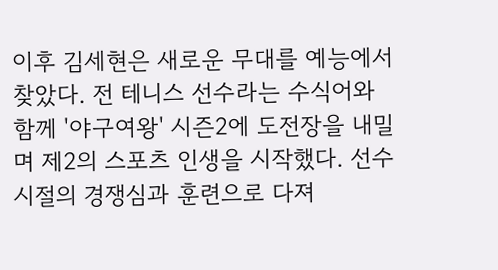이후 김세현은 새로운 무대를 예능에서 찾았다. 전 테니스 선수라는 수식어와 함께 '야구여왕' 시즌2에 도전장을 내밀며 제2의 스포츠 인생을 시작했다. 선수 시절의 경쟁심과 훈련으로 다져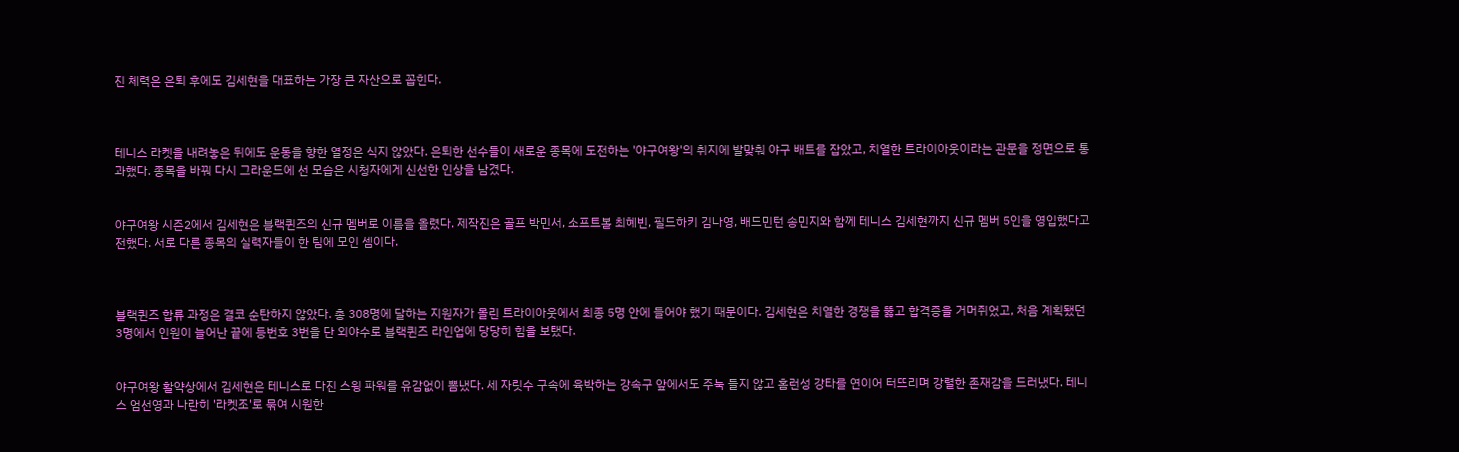진 체력은 은퇴 후에도 김세현을 대표하는 가장 큰 자산으로 꼽힌다.



테니스 라켓을 내려놓은 뒤에도 운동을 향한 열정은 식지 않았다. 은퇴한 선수들이 새로운 종목에 도전하는 '야구여왕'의 취지에 발맞춰 야구 배트를 잡았고, 치열한 트라이아웃이라는 관문을 정면으로 통과했다. 종목을 바꿔 다시 그라운드에 선 모습은 시청자에게 신선한 인상을 남겼다.


야구여왕 시즌2에서 김세현은 블랙퀸즈의 신규 멤버로 이름을 올렸다. 제작진은 골프 박민서, 소프트볼 최혜빈, 필드하키 김나영, 배드민턴 송민지와 함께 테니스 김세현까지 신규 멤버 5인을 영입했다고 전했다. 서로 다른 종목의 실력자들이 한 팀에 모인 셈이다.



블랙퀸즈 합류 과정은 결코 순탄하지 않았다. 총 308명에 달하는 지원자가 몰린 트라이아웃에서 최종 5명 안에 들어야 했기 때문이다. 김세현은 치열한 경쟁을 뚫고 합격증을 거머쥐었고, 처음 계획됐던 3명에서 인원이 늘어난 끝에 등번호 3번을 단 외야수로 블랙퀸즈 라인업에 당당히 힘을 보탰다.


야구여왕 활약상에서 김세현은 테니스로 다진 스윙 파워를 유감없이 뽐냈다. 세 자릿수 구속에 육박하는 강속구 앞에서도 주눅 들지 않고 홈런성 강타를 연이어 터뜨리며 강렬한 존재감을 드러냈다. 테니스 엄선영과 나란히 '라켓조'로 묶여 시원한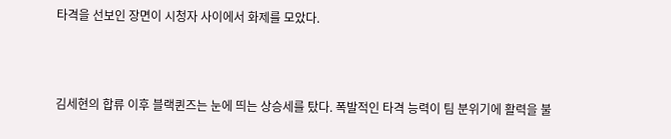타격을 선보인 장면이 시청자 사이에서 화제를 모았다.



김세현의 합류 이후 블랙퀸즈는 눈에 띄는 상승세를 탔다. 폭발적인 타격 능력이 팀 분위기에 활력을 불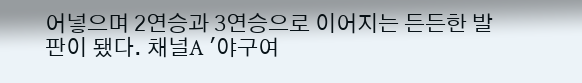어넣으며 2연승과 3연승으로 이어지는 든든한 발판이 됐다. 채널A '야구여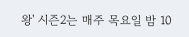왕' 시즌2는 매주 목요일 밤 10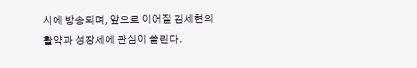시에 방송되며, 앞으로 이어질 김세현의 활약과 성장세에 관심이 쏠린다.